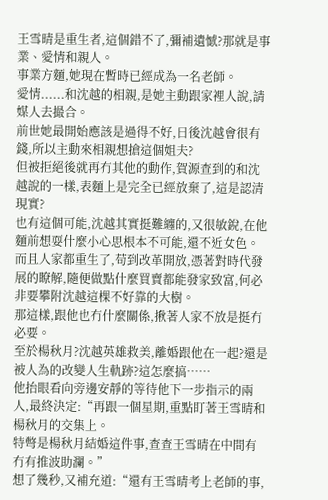王雪晴是重生者,這個錯不了,彌補遺憾?那就是事業、愛情和親人。
事業方麵,她現在暫時已經成為一名老師。
愛情......和沈越的相親,是她主動跟家裡人說,請媒人去撮合。
前世她最開始應該是過得不好,日後沈越會很有錢,所以主動來相親想搶這個姐夫?
但被拒絕後就再冇其他的動作,賀源查到的和沈越說的一樣,表麵上是完全已經放棄了,這是認清現實?
也有這個可能,沈越其實挺難纏的,又很敏銳,在他麵前想耍什麼小心思根本不可能,還不近女色。
而且人家都重生了,苟到改革開放,憑著對時代發展的瞭解,隨便做點什麼買賣都能發家致富,何必非要攀附沈越這棵不好靠的大樹。
那這樣,跟他也冇什麼關係,揪著人家不放是挺冇必要。
至於楊秋月?沈越英雄救美,離婚跟他在一起?還是被人為的改變人生軌跡?這怎麼搞……
他抬眼看向旁邊安靜的等待他下一步指示的兩人,最終決定:“再跟一個星期,重點盯著王雪晴和楊秋月的交集上。
特彆是楊秋月結婚這件事,查查王雪晴在中間有冇有推波助瀾。”
想了幾秒,又補充道:“還有王雪晴考上老師的事,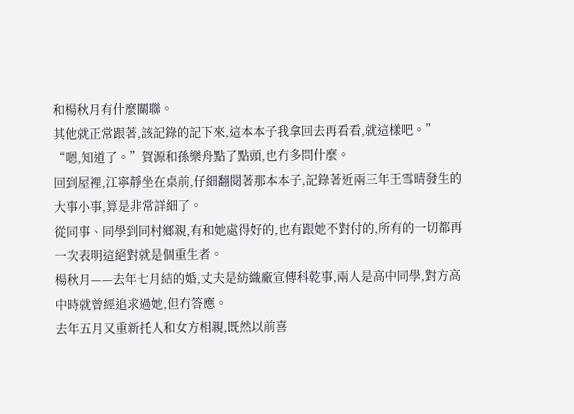和楊秋月有什麼關聯。
其他就正常跟著,該記錄的記下來,這本本子我拿回去再看看,就這樣吧。”
“嗯,知道了。”賀源和孫樂舟點了點頭,也冇多問什麼。
回到屋裡,江寧靜坐在桌前,仔細翻閱著那本本子,記錄著近兩三年王雪晴發生的大事小事,算是非常詳細了。
從同事、同學到同村鄉親,有和她處得好的,也有跟她不對付的,所有的一切都再一次表明這絕對就是個重生者。
楊秋月——去年七月結的婚,丈夫是紡織廠宣傳科乾事,兩人是高中同學,對方高中時就曾經追求過她,但冇答應。
去年五月又重新托人和女方相親,既然以前喜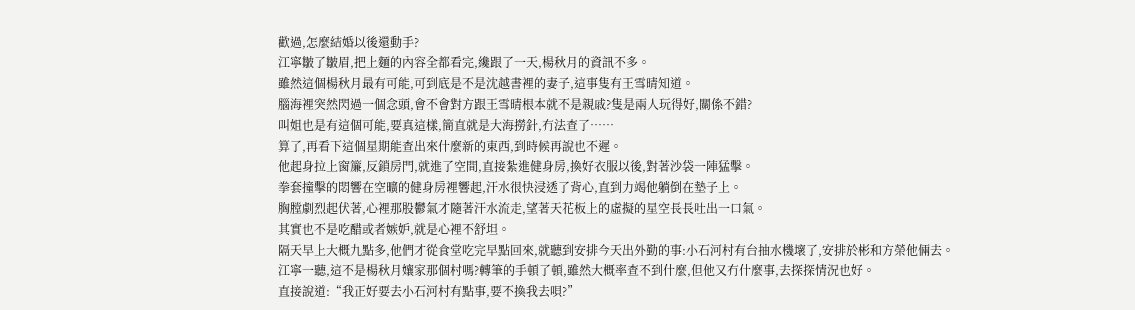歡過,怎麼結婚以後還動手?
江寧皺了皺眉,把上麵的內容全都看完,纔跟了一天,楊秋月的資訊不多。
雖然這個楊秋月最有可能,可到底是不是沈越書裡的妻子,這事隻有王雪晴知道。
腦海裡突然閃過一個念頭,會不會對方跟王雪晴根本就不是親戚?隻是兩人玩得好,關係不錯?
叫姐也是有這個可能,要真這樣,簡直就是大海撈針,冇法查了……
算了,再看下這個星期能查出來什麼新的東西,到時候再說也不遲。
他起身拉上窗簾,反鎖房門,就進了空間,直接紮進健身房,換好衣服以後,對著沙袋一陣猛擊。
拳套撞擊的悶響在空曠的健身房裡響起,汗水很快浸透了背心,直到力竭他躺倒在墊子上。
胸膛劇烈起伏著,心裡那股鬱氣才隨著汗水流走,望著天花板上的虛擬的星空長長吐出一口氣。
其實也不是吃醋或者嫉妒,就是心裡不舒坦。
隔天早上大概九點多,他們才從食堂吃完早點回來,就聽到安排今天出外勤的事:小石河村有台抽水機壞了,安排於彬和方榮他倆去。
江寧一聽,這不是楊秋月孃家那個村嗎?轉筆的手頓了頓,雖然大概率查不到什麼,但他又冇什麼事,去探探情況也好。
直接說道:“我正好要去小石河村有點事,要不換我去唄?”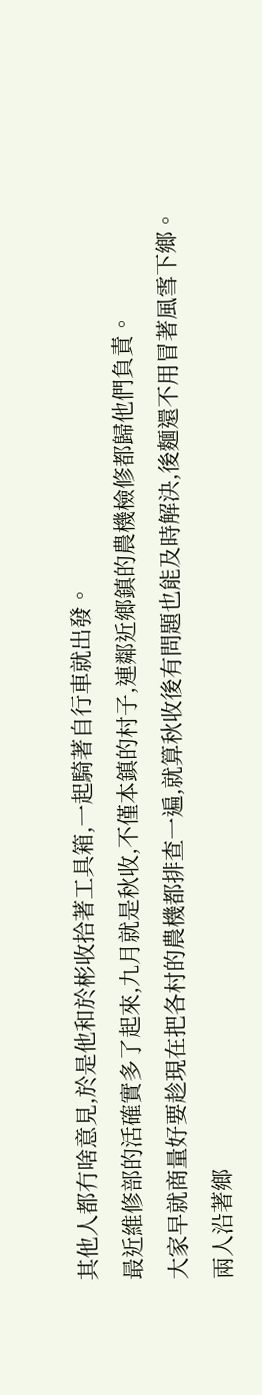其他人都冇啥意見,於是他和於彬收拾著工具箱,一起騎著自行車就出發。
最近維修部的活確實多了起來,九月就是秋收,不僅本鎮的村子,連鄰近鄉鎮的農機檢修都歸他們負責。
大家早就商量好要趁現在把各村的農機都排查一遍,就算秋收後有問題也能及時解決,後麵還不用冒著風雪下鄉。
兩人沿著鄉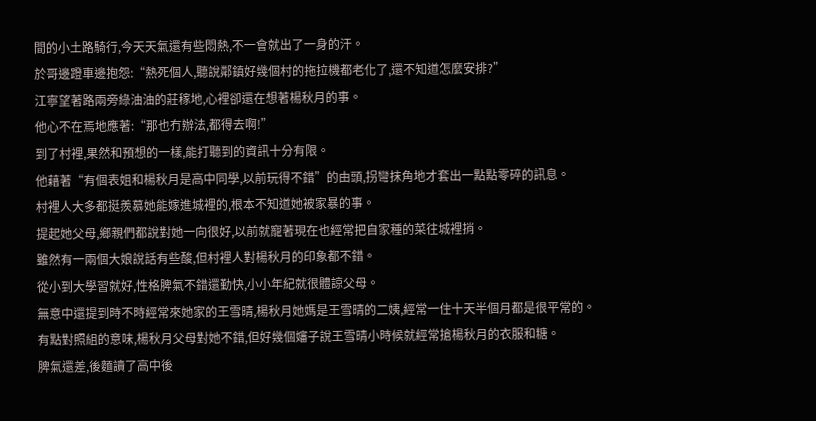間的小土路騎行,今天天氣還有些悶熱,不一會就出了一身的汗。
於哥邊蹬車邊抱怨:“熱死個人,聽說鄰鎮好幾個村的拖拉機都老化了,還不知道怎麼安排?”
江寧望著路兩旁綠油油的莊稼地,心裡卻還在想著楊秋月的事。
他心不在焉地應著:“那也冇辦法,都得去啊!”
到了村裡,果然和預想的一樣,能打聽到的資訊十分有限。
他藉著“有個表姐和楊秋月是高中同學,以前玩得不錯”的由頭,拐彎抹角地才套出一點點零碎的訊息。
村裡人大多都挺羨慕她能嫁進城裡的,根本不知道她被家暴的事。
提起她父母,鄉親們都說對她一向很好,以前就寵著現在也經常把自家種的菜往城裡捎。
雖然有一兩個大娘說話有些酸,但村裡人對楊秋月的印象都不錯。
從小到大學習就好,性格脾氣不錯還勤快,小小年紀就很體諒父母。
無意中還提到時不時經常來她家的王雪晴,楊秋月她媽是王雪晴的二姨,經常一住十天半個月都是很平常的。
有點對照組的意味,楊秋月父母對她不錯,但好幾個嬸子說王雪晴小時候就經常搶楊秋月的衣服和糖。
脾氣還差,後麵讀了高中後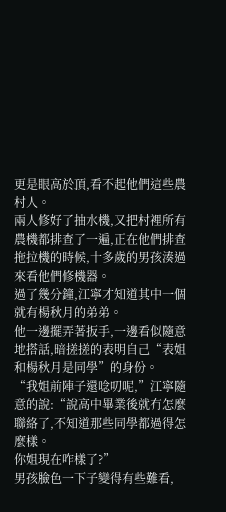更是眼高於頂,看不起他們這些農村人。
兩人修好了抽水機,又把村裡所有農機都排查了一遍,正在他們排查拖拉機的時候,十多歲的男孩湊過來看他們修機器。
過了幾分鐘,江寧才知道其中一個就有楊秋月的弟弟。
他一邊擺弄著扳手,一邊看似隨意地搭話,暗搓搓的表明自己“表姐和楊秋月是同學”的身份。
“我姐前陣子還唸叨呢,”江寧隨意的說:“說高中畢業後就冇怎麼聯絡了,不知道那些同學都過得怎麼樣。
你姐現在咋樣了?”
男孩臉色一下子變得有些難看,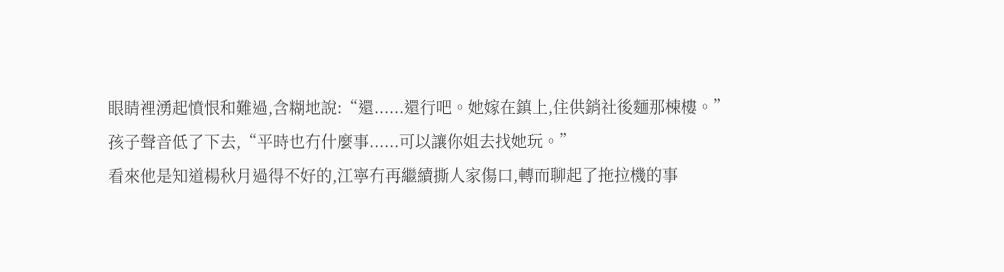眼睛裡湧起憤恨和難過,含糊地說:“還......還行吧。她嫁在鎮上,住供銷社後麵那棟樓。”
孩子聲音低了下去,“平時也冇什麼事......可以讓你姐去找她玩。”
看來他是知道楊秋月過得不好的,江寧冇再繼續撕人家傷口,轉而聊起了拖拉機的事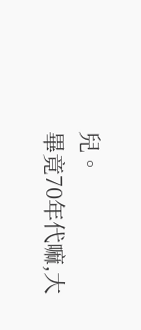兒。
畢竟70年代嘛,大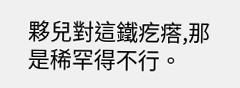夥兒對這鐵疙瘩,那是稀罕得不行。